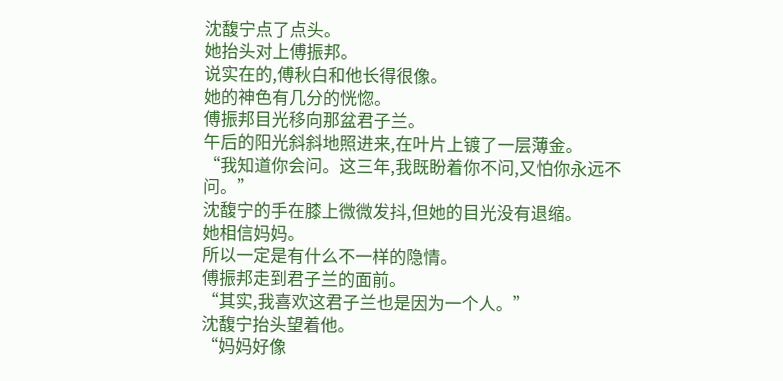沈馥宁点了点头。
她抬头对上傅振邦。
说实在的,傅秋白和他长得很像。
她的神色有几分的恍惚。
傅振邦目光移向那盆君子兰。
午后的阳光斜斜地照进来,在叶片上镀了一层薄金。
“我知道你会问。这三年,我既盼着你不问,又怕你永远不问。”
沈馥宁的手在膝上微微发抖,但她的目光没有退缩。
她相信妈妈。
所以一定是有什么不一样的隐情。
傅振邦走到君子兰的面前。
“其实,我喜欢这君子兰也是因为一个人。”
沈馥宁抬头望着他。
“妈妈好像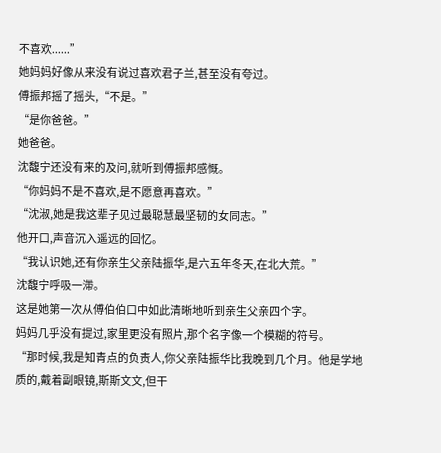不喜欢......”
她妈妈好像从来没有说过喜欢君子兰,甚至没有夸过。
傅振邦摇了摇头,“不是。”
“是你爸爸。”
她爸爸。
沈馥宁还没有来的及问,就听到傅振邦感慨。
“你妈妈不是不喜欢,是不愿意再喜欢。”
“沈淑,她是我这辈子见过最聪慧最坚韧的女同志。”
他开口,声音沉入遥远的回忆。
“我认识她,还有你亲生父亲陆振华,是六五年冬天,在北大荒。”
沈馥宁呼吸一滞。
这是她第一次从傅伯伯口中如此清晰地听到亲生父亲四个字。
妈妈几乎没有提过,家里更没有照片,那个名字像一个模糊的符号。
“那时候,我是知青点的负责人,你父亲陆振华比我晚到几个月。他是学地质的,戴着副眼镜,斯斯文文,但干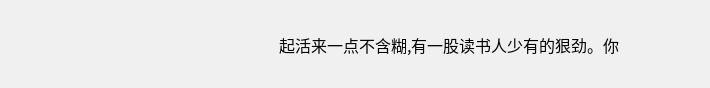起活来一点不含糊,有一股读书人少有的狠劲。你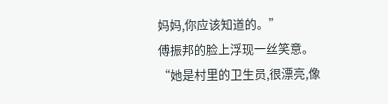妈妈,你应该知道的。”
傅振邦的脸上浮现一丝笑意。
“她是村里的卫生员,很漂亮,像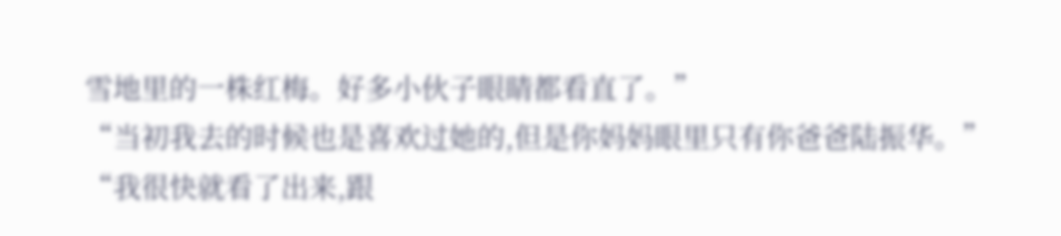雪地里的一株红梅。好多小伙子眼睛都看直了。”
“当初我去的时候也是喜欢过她的,但是你妈妈眼里只有你爸爸陆振华。”
“我很快就看了出来,跟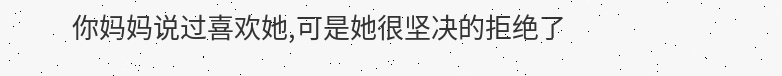你妈妈说过喜欢她,可是她很坚决的拒绝了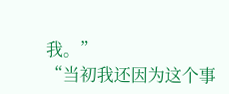我。”
“当初我还因为这个事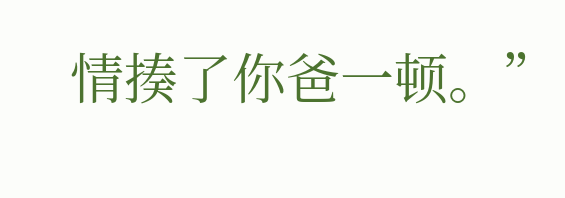情揍了你爸一顿。”